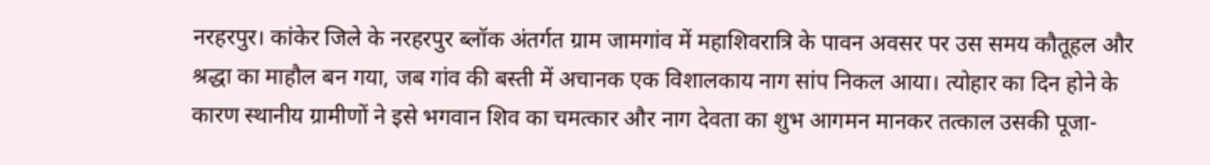नरहरपुर। कांकेर जिले के नरहरपुर ब्लॉक अंतर्गत ग्राम जामगांव में महाशिवरात्रि के पावन अवसर पर उस समय कौतूहल और श्रद्धा का माहौल बन गया, जब गांव की बस्ती में अचानक एक विशालकाय नाग सांप निकल आया। त्योहार का दिन होने के कारण स्थानीय ग्रामीणों ने इसे भगवान शिव का चमत्कार और नाग देवता का शुभ आगमन मानकर तत्काल उसकी पूजा-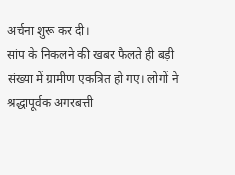अर्चना शुरू कर दी।
सांप के निकलने की खबर फैलते ही बड़ी संख्या में ग्रामीण एकत्रित हो गए। लोगों ने श्रद्धापूर्वक अगरबत्ती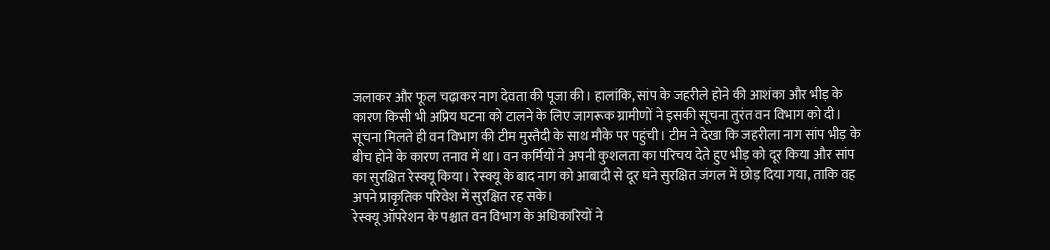जलाकर और फूल चढ़ाकर नाग देवता की पूजा की। हालांकि, सांप के जहरीले होने की आशंका और भीड़ के कारण किसी भी अप्रिय घटना को टालने के लिए जागरूक ग्रामीणों ने इसकी सूचना तुरंत वन विभाग को दी।
सूचना मिलते ही वन विभाग की टीम मुस्तैदी के साथ मौके पर पहुंची। टीम ने देखा कि जहरीला नाग सांप भीड़ के बीच होने के कारण तनाव में था। वन कर्मियों ने अपनी कुशलता का परिचय देते हुए भीड़ को दूर किया और सांप का सुरक्षित रेस्क्यू किया। रेस्क्यू के बाद नाग को आबादी से दूर घने सुरक्षित जंगल में छोड़ दिया गया, ताकि वह अपने प्राकृतिक परिवेश में सुरक्षित रह सके।
रेस्क्यू ऑपरेशन के पश्चात वन विभाग के अधिकारियों ने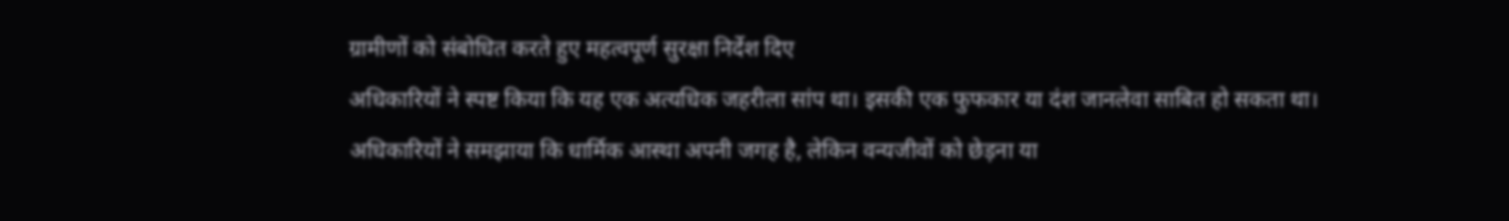ग्रामीणों को संबोधित करते हुए महत्वपूर्ण सुरक्षा निर्देश दिए
अधिकारियों ने स्पष्ट किया कि यह एक अत्यधिक जहरीला सांप था। इसकी एक फुफकार या दंश जानलेवा साबित हो सकता था।
अधिकारियों ने समझाया कि धार्मिक आस्था अपनी जगह है, लेकिन वन्यजीवों को छेड़ना या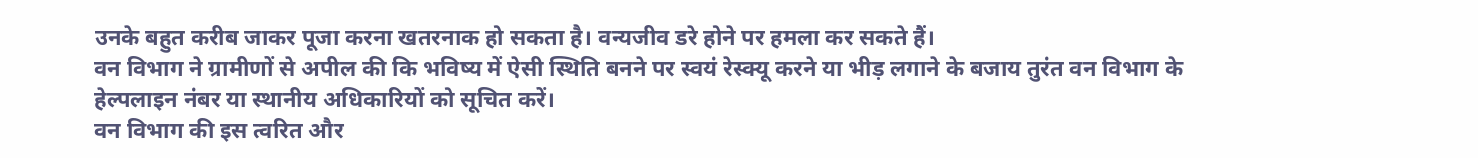उनके बहुत करीब जाकर पूजा करना खतरनाक हो सकता है। वन्यजीव डरे होने पर हमला कर सकते हैं।
वन विभाग ने ग्रामीणों से अपील की कि भविष्य में ऐसी स्थिति बनने पर स्वयं रेस्क्यू करने या भीड़ लगाने के बजाय तुरंत वन विभाग के हेल्पलाइन नंबर या स्थानीय अधिकारियों को सूचित करें।
वन विभाग की इस त्वरित और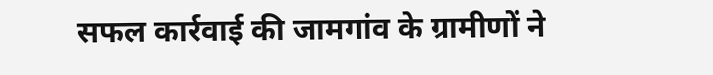सफल कार्रवाई की जामगांव के ग्रामीणों ने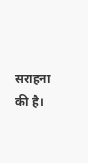सराहना की है।